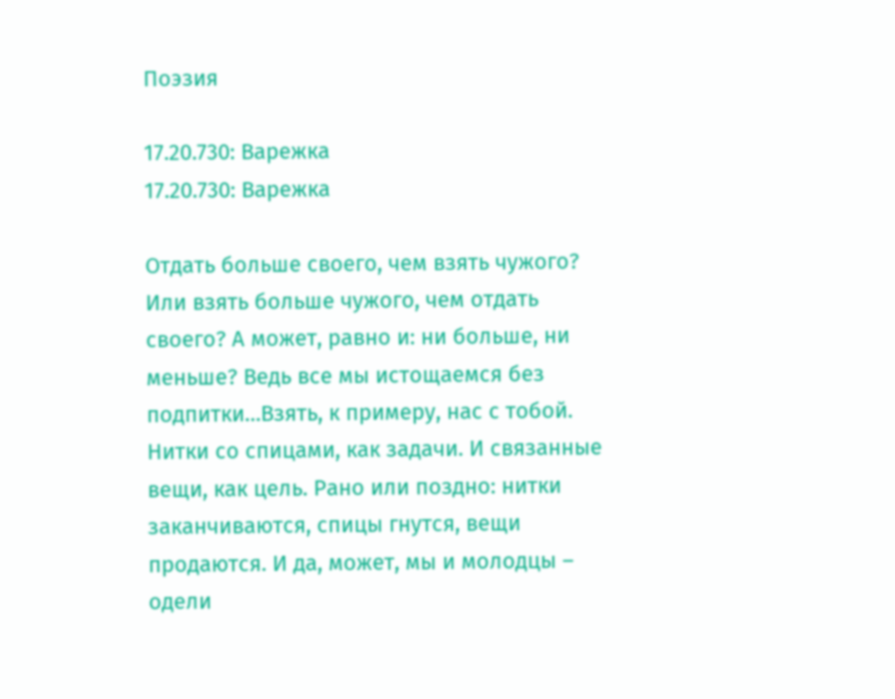Поэзия

17.20.730: Варежка
17.20.730: Варежка

Отдать больше своего, чем взять чужого? Или взять больше чужого, чем отдать своего? А может, равно и: ни больше, ни меньше? Ведь все мы истощаемся без подпитки…Взять, к примеру, нас с тобой. Нитки со спицами, как задачи. И связанные вещи, как цель. Рано или поздно: нитки заканчиваются, спицы гнутся, вещи продаются. И да, может, мы и молодцы – одели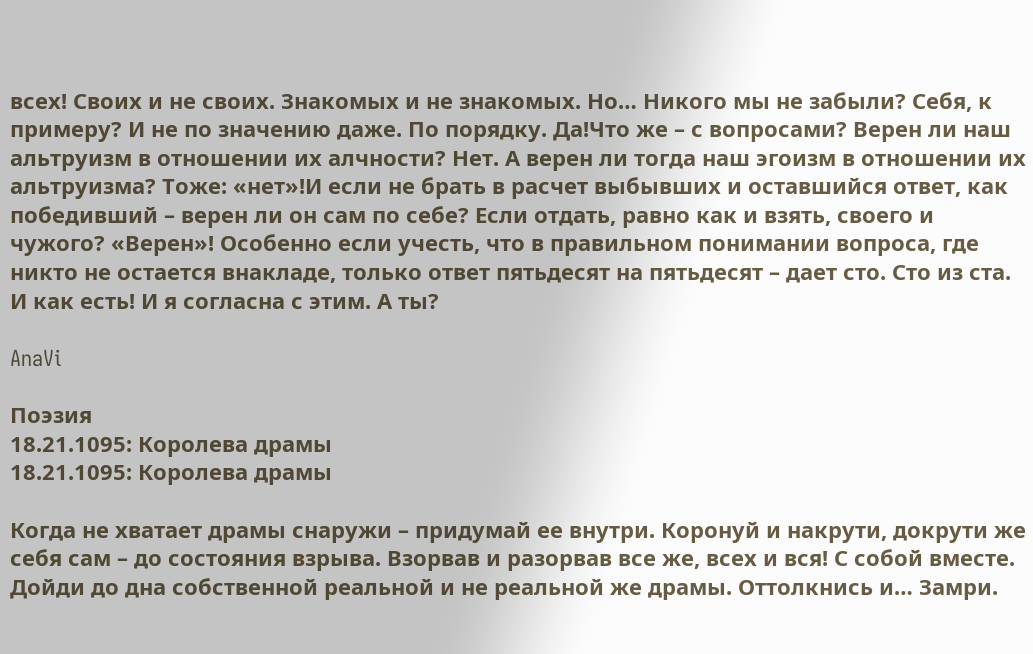всех! Своих и не своих. Знакомых и не знакомых. Но… Никого мы не забыли? Себя, к примеру? И не по значению даже. По порядку. Да!Что же – с вопросами? Верен ли наш альтруизм в отношении их алчности? Нет. А верен ли тогда наш эгоизм в отношении их альтруизма? Тоже: «нет»!И если не брать в расчет выбывших и оставшийся ответ, как победивший – верен ли он сам по себе? Если отдать, равно как и взять, своего и чужого? «Верен»! Особенно если учесть, что в правильном понимании вопроса, где никто не остается внакладе, только ответ пятьдесят на пятьдесят – дает сто. Сто из ста. И как есть! И я согласна с этим. А ты?

AnaVi

Поэзия
18.21.1095: Королева драмы
18.21.1095: Королева драмы

Когда не хватает драмы снаружи – придумай ее внутри. Коронуй и накрути, докрути же себя сам – до состояния взрыва. Взорвав и разорвав все же, всех и вся! С собой вместе. Дойди до дна собственной реальной и не реальной же драмы. Оттолкнись и… Замри.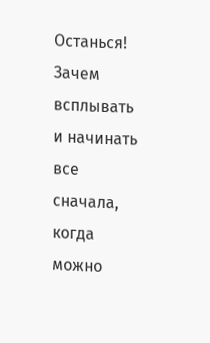Останься! Зачем всплывать и начинать все сначала, когда можно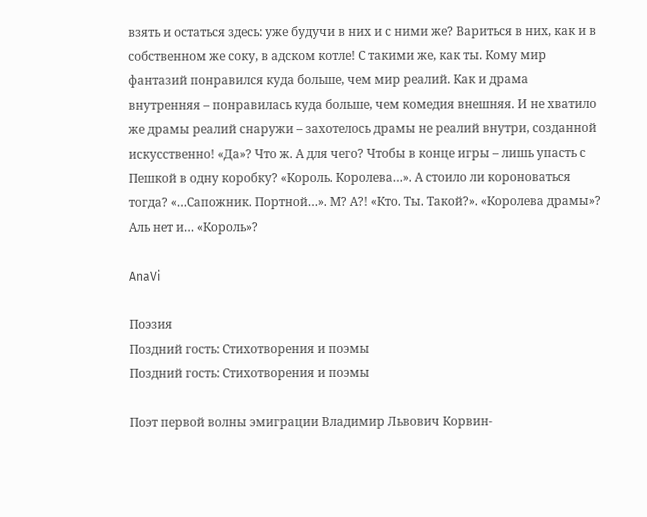взять и остаться здесь: уже будучи в них и с ними же? Вариться в них, как и в собственном же соку, в адском котле! С такими же, как ты. Кому мир фантазий понравился куда больше, чем мир реалий. Как и драма внутренняя – понравилась куда больше, чем комедия внешняя. И не хватило же драмы реалий снаружи – захотелось драмы не реалий внутри, созданной искусственно! «Да»? Что ж. А для чего? Чтобы в конце игры – лишь упасть с Пешкой в одну коробку? «Король. Королева…». А стоило ли короноваться тогда? «…Сапожник. Портной…». М? А?! «Кто. Ты. Такой?». «Королева драмы»? Аль нет и… «Король»?

AnaVi

Поэзия
Поздний гость: Стихотворения и поэмы
Поздний гость: Стихотворения и поэмы

Поэт первой волны эмиграции Владимир Львович Корвин-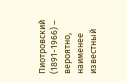Пиотровский (1891-1966) – вероятно, наименее известный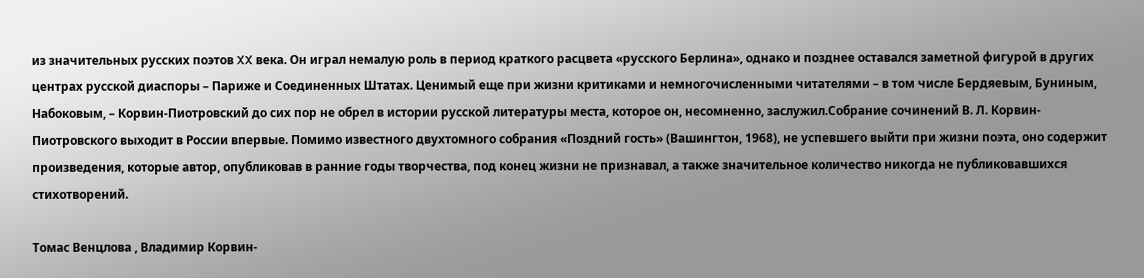из значительных русских поэтов XX века. Он играл немалую роль в период краткого расцвета «русского Берлина», однако и позднее оставался заметной фигурой в других центрах русской диаспоры – Париже и Соединенных Штатах. Ценимый еще при жизни критиками и немногочисленными читателями – в том числе Бердяевым, Буниным, Набоковым, – Корвин-Пиотровский до сих пор не обрел в истории русской литературы места, которое он, несомненно, заслужил.Собрание сочинений В. Л. Корвин-Пиотровского выходит в России впервые. Помимо известного двухтомного собрания «Поздний гость» (Вашингтон, 1968), не успевшего выйти при жизни поэта, оно содержит произведения, которые автор, опубликовав в ранние годы творчества, под конец жизни не признавал, а также значительное количество никогда не публиковавшихся стихотворений.

Томас Венцлова , Владимир Корвин-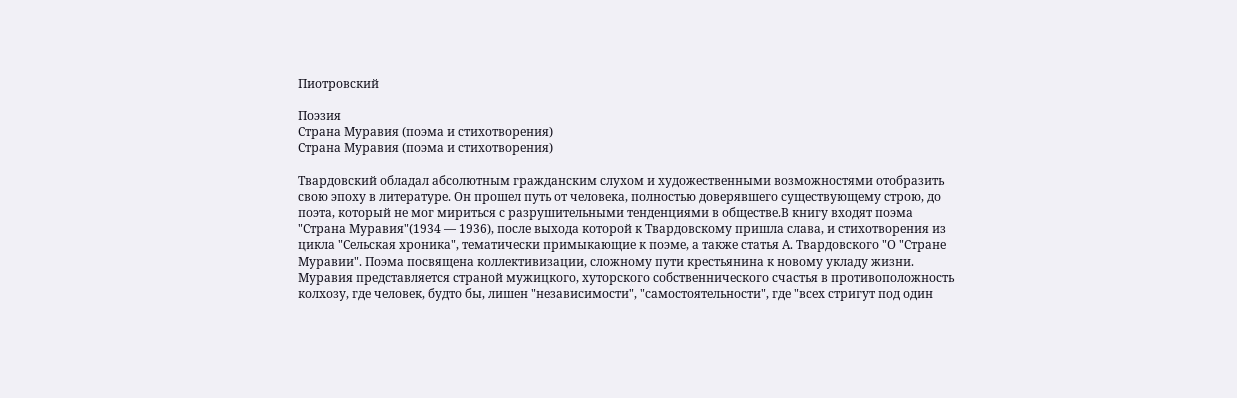Пиотровский

Поэзия
Страна Муравия (поэма и стихотворения)
Страна Муравия (поэма и стихотворения)

Твардовский обладал абсолютным гражданским слухом и художественными возможностями отобразить свою эпоху в литературе. Он прошел путь от человека, полностью доверявшего существующему строю, до поэта, который не мог мириться с разрушительными тенденциями в обществе.В книгу входят поэма "Страна Муравия"(1934 — 1936), после выхода которой к Твардовскому пришла слава, и стихотворения из цикла "Сельская хроника", тематически примыкающие к поэме, а также статья А. Твардовского "О "Стране Муравии". Поэма посвящена коллективизации, сложному пути крестьянина к новому укладу жизни. Муравия представляется страной мужицкого, хуторского собственнического счастья в противоположность колхозу, где человек, будто бы, лишен "независимости", "самостоятельности", где "всех стригут под один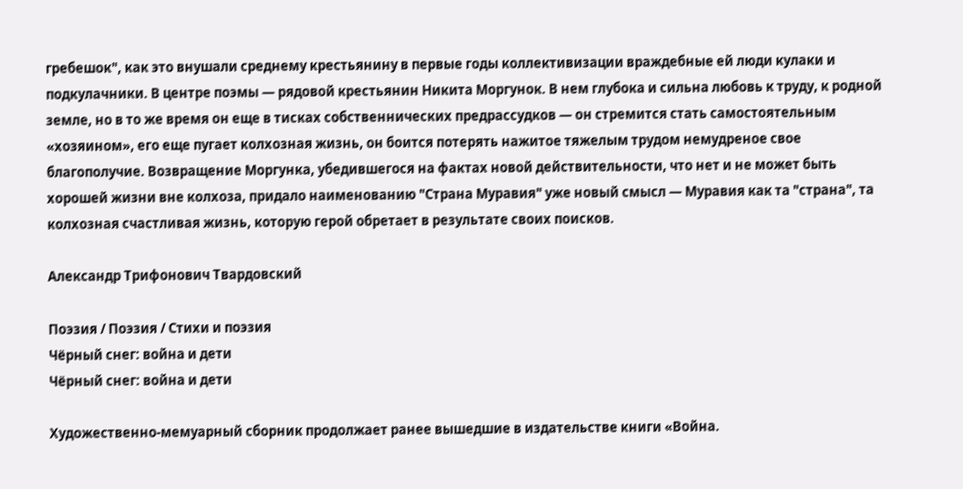гребешок", как это внушали среднему крестьянину в первые годы коллективизации враждебные ей люди кулаки и подкулачники. В центре поэмы — рядовой крестьянин Никита Моргунок. В нем глубока и сильна любовь к труду, к родной земле, но в то же время он еще в тисках собственнических предрассудков — он стремится стать самостоятельным «хозяином», его еще пугает колхозная жизнь, он боится потерять нажитое тяжелым трудом немудреное свое благополучие. Возвращение Моргунка, убедившегося на фактах новой действительности, что нет и не может быть хорошей жизни вне колхоза, придало наименованию "Страна Муравия" уже новый смысл — Муравия как та "страна", та колхозная счастливая жизнь, которую герой обретает в результате своих поисков.

Александр Трифонович Твардовский

Поэзия / Поэзия / Стихи и поэзия
Чёрный снег: война и дети
Чёрный снег: война и дети

Художественно-мемуарный сборник продолжает ранее вышедшие в издательстве книги «Война.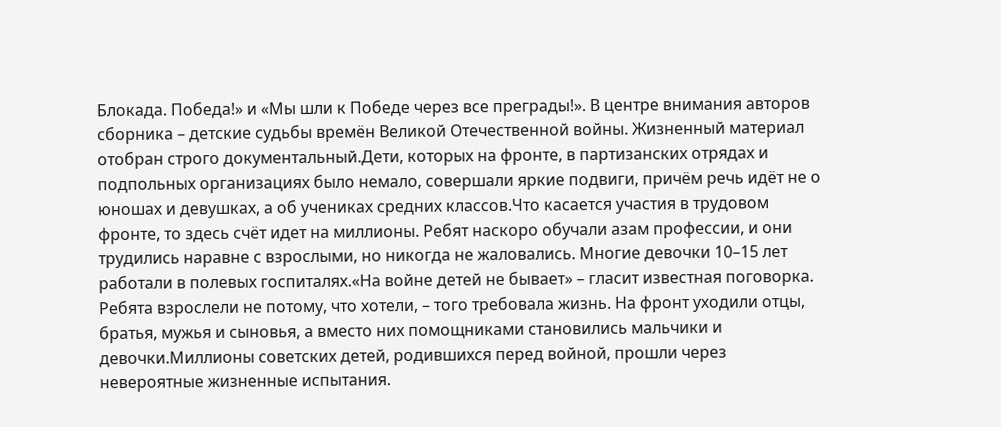Блокада. Победа!» и «Мы шли к Победе через все преграды!». В центре внимания авторов сборника – детские судьбы времён Великой Отечественной войны. Жизненный материал отобран строго документальный.Дети, которых на фронте, в партизанских отрядах и подпольных организациях было немало, совершали яркие подвиги, причём речь идёт не о юношах и девушках, а об учениках средних классов.Что касается участия в трудовом фронте, то здесь счёт идет на миллионы. Ребят наскоро обучали азам профессии, и они трудились наравне с взрослыми, но никогда не жаловались. Многие девочки 10–15 лет работали в полевых госпиталях.«На войне детей не бывает» – гласит известная поговорка. Ребята взрослели не потому, что хотели, – того требовала жизнь. На фронт уходили отцы, братья, мужья и сыновья, а вместо них помощниками становились мальчики и девочки.Миллионы советских детей, родившихся перед войной, прошли через невероятные жизненные испытания.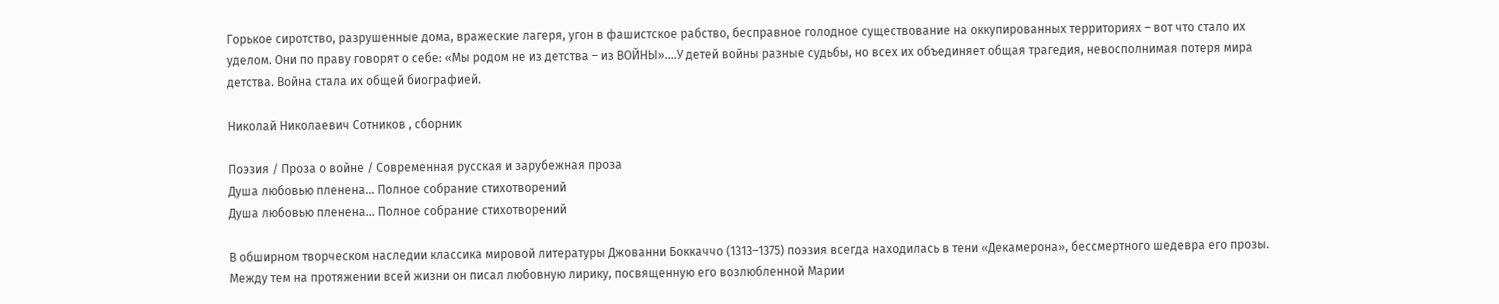Горькое сиротство, разрушенные дома, вражеские лагеря, угон в фашистское рабство, бесправное голодное существование на оккупированных территориях – вот что стало их уделом. Они по праву говорят о себе: «Мы родом не из детства – из ВОЙНЫ».…У детей войны разные судьбы, но всех их объединяет общая трагедия, невосполнимая потеря мира детства. Война стала их общей биографией.

Николай Николаевич Сотников , сборник

Поэзия / Проза о войне / Современная русская и зарубежная проза
Душа любовью пленена… Полное собрание стихотворений
Душа любовью пленена… Полное собрание стихотворений

В обширном творческом наследии классика мировой литературы Джованни Боккаччо (1313–1375) поэзия всегда находилась в тени «Декамерона», бессмертного шедевра его прозы. Между тем на протяжении всей жизни он писал любовную лирику, посвященную его возлюбленной Марии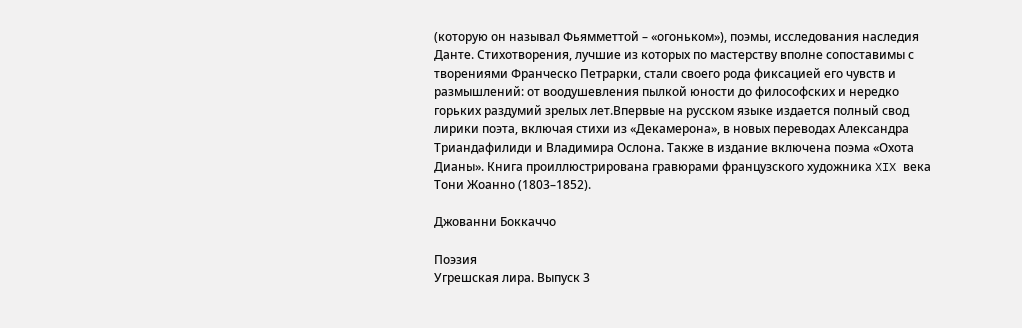(которую он называл Фьямметтой – «огоньком»), поэмы, исследования наследия Данте. Стихотворения, лучшие из которых по мастерству вполне сопоставимы с творениями Франческо Петрарки, стали своего рода фиксацией его чувств и размышлений: от воодушевления пылкой юности до философских и нередко горьких раздумий зрелых лет.Впервые на русском языке издается полный свод лирики поэта, включая стихи из «Декамерона», в новых переводах Александра Триандафилиди и Владимира Ослона. Также в издание включена поэма «Охота Дианы». Книга проиллюстрирована гравюрами французского художника XIX века Тони Жоанно (1803–1852).

Джованни Боккаччо

Поэзия
Угрешская лира. Выпуск 3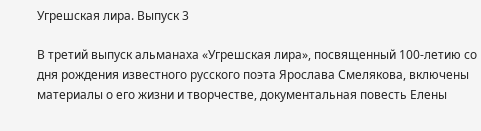Угрешская лира. Выпуск 3

В третий выпуск альманаха «Угрешская лира», посвященный 100-летию со дня рождения известного русского поэта Ярослава Смелякова, включены материалы о его жизни и творчестве, документальная повесть Елены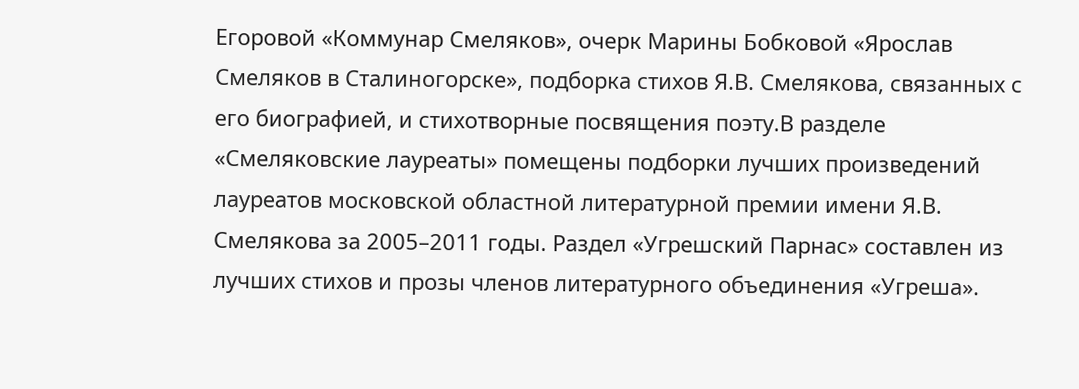Егоровой «Коммунар Смеляков», очерк Марины Бобковой «Ярослав Смеляков в Сталиногорске», подборка стихов Я.В. Смелякова, связанных с его биографией, и стихотворные посвящения поэту.В разделе «Смеляковские лауреаты» помещены подборки лучших произведений лауреатов московской областной литературной премии имени Я.В. Смелякова за 2005–2011 годы. Раздел «Угрешский Парнас» составлен из лучших стихов и прозы членов литературного объединения «Угреша».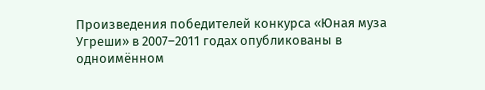Произведения победителей конкурса «Юная муза Угреши» в 2007–2011 годах опубликованы в одноимённом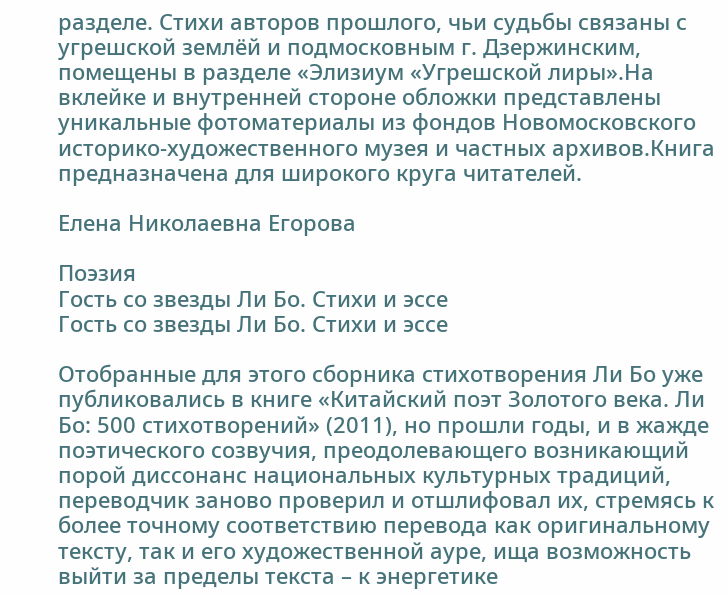разделе. Стихи авторов прошлого, чьи судьбы связаны с угрешской землёй и подмосковным г. Дзержинским, помещены в разделе «Элизиум «Угрешской лиры».На вклейке и внутренней стороне обложки представлены уникальные фотоматериалы из фондов Новомосковского историко-художественного музея и частных архивов.Книга предназначена для широкого круга читателей.

Елена Николаевна Егорова

Поэзия
Гость со звезды Ли Бо. Стихи и эссе
Гость со звезды Ли Бо. Стихи и эссе

Отобранные для этого сборника стихотворения Ли Бо уже публиковались в книге «Китайский поэт Золотого века. Ли Бо: 500 стихотворений» (2011), но прошли годы, и в жажде поэтического созвучия, преодолевающего возникающий порой диссонанс национальных культурных традиций, переводчик заново проверил и отшлифовал их, стремясь к более точному соответствию перевода как оригинальному тексту, так и его художественной ауре, ища возможность выйти за пределы текста – к энергетике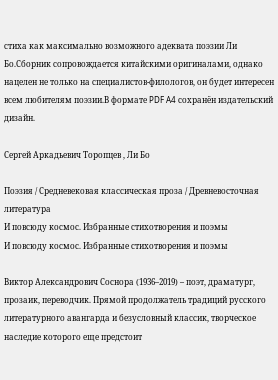стиха как максимально возможного адеквата поэзии Ли Бо.Сборник сопровождается китайскими оригиналами, однако нацелен не только на специалистов-филологов, он будет интересен всем любителям поэзии.В формате PDF A4 сохранён издательский дизайн.

Сергей Аркадьевич Торопцев , Ли Бо

Поэзия / Средневековая классическая проза / Древневосточная литература
И повсюду космос. Избранные стихотворения и поэмы
И повсюду космос. Избранные стихотворения и поэмы

Виктор Александрович Соснора (1936–2019) – поэт, драматург, прозаик, переводчик. Прямой продолжатель традиций русского литературного авангарда и безусловный классик, творческое наследие которого еще предстоит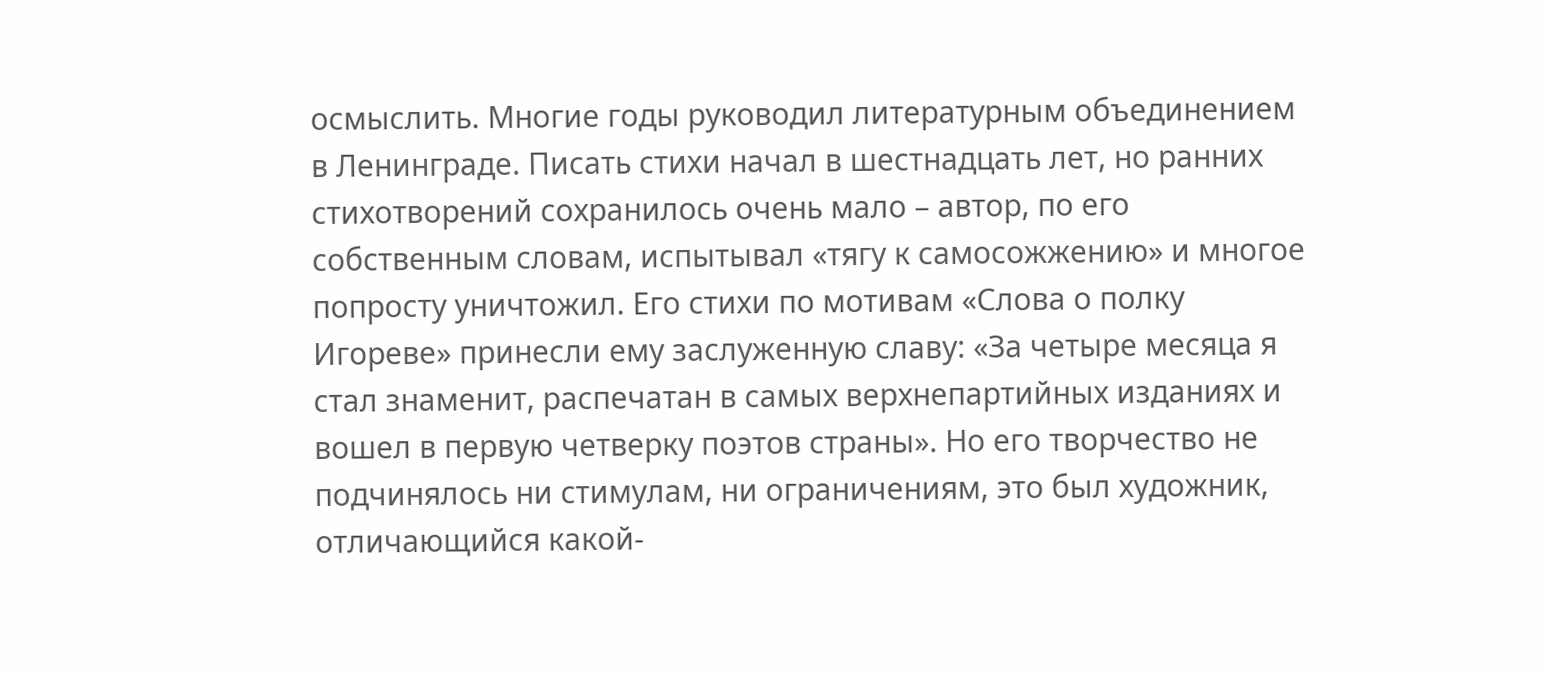осмыслить. Многие годы руководил литературным объединением в Ленинграде. Писать стихи начал в шестнадцать лет, но ранних стихотворений сохранилось очень мало – автор, по его собственным словам, испытывал «тягу к самосожжению» и многое попросту уничтожил. Его стихи по мотивам «Слова о полку Игореве» принесли ему заслуженную славу: «За четыре месяца я стал знаменит, распечатан в самых верхнепартийных изданиях и вошел в первую четверку поэтов страны». Но его творчество не подчинялось ни стимулам, ни ограничениям, это был художник, отличающийся какой-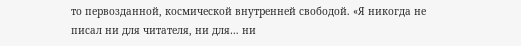то первозданной, космической внутренней свободой. «Я никогда не писал ни для читателя, ни для… ни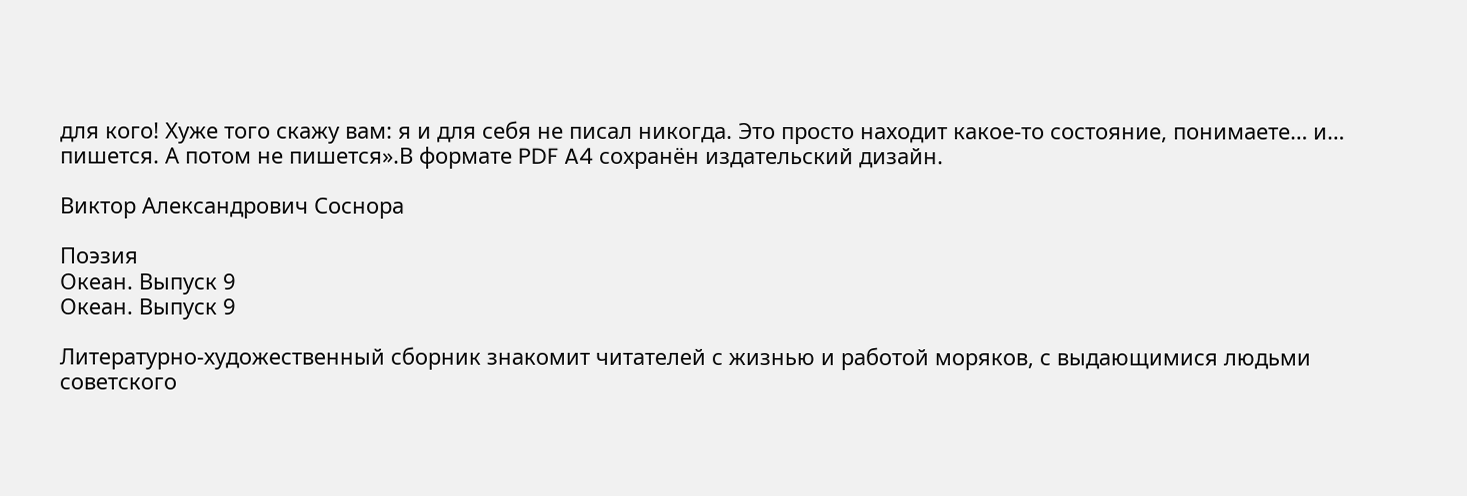для кого! Хуже того скажу вам: я и для себя не писал никогда. Это просто находит какое-то состояние, понимаете… и… пишется. А потом не пишется».В формате PDF A4 сохранён издательский дизайн.

Виктор Александрович Соснора

Поэзия
Океан. Выпуск 9
Океан. Выпуск 9

Литературно-художественный сборник знакомит читателей с жизнью и работой моряков, с выдающимися людьми советского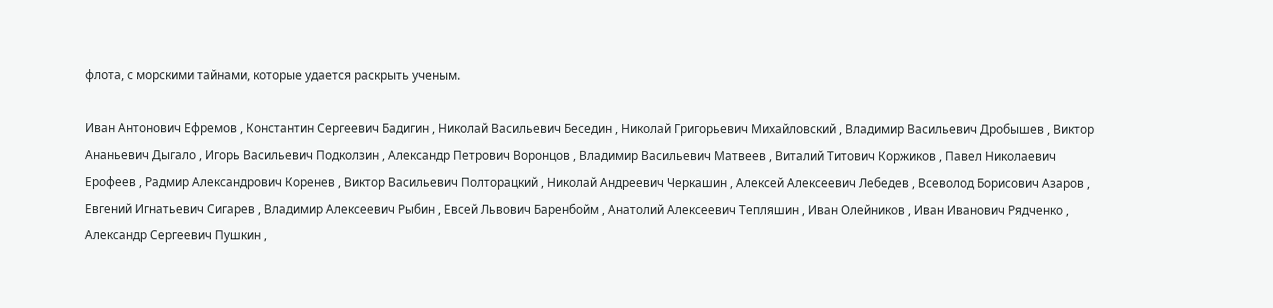флота, с морскими тайнами, которые удается раскрыть ученым.

Иван Антонович Ефремов , Константин Сергеевич Бадигин , Николай Васильевич Беседин , Николай Григорьевич Михайловский , Владимир Васильевич Дробышев , Виктор Ананьевич Дыгало , Игорь Васильевич Подколзин , Александр Петрович Воронцов , Владимир Васильевич Матвеев , Виталий Титович Коржиков , Павел Николаевич Ерофеев , Радмир Александрович Коренев , Виктор Васильевич Полторацкий , Николай Андреевич Черкашин , Алексей Алексеевич Лебедев , Всеволод Борисович Азаров , Евгений Игнатьевич Сигарев , Владимир Алексеевич Рыбин , Евсей Львович Баренбойм , Анатолий Алексеевич Тепляшин , Иван Олейников , Иван Иванович Рядченко , Александр Сергеевич Пушкин ,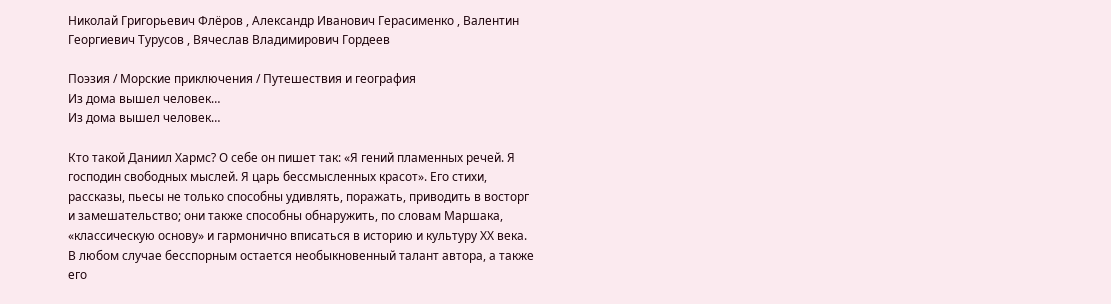Николай Григорьевич Флёров , Александр Иванович Герасименко , Валентин Георгиевич Турусов , Вячеслав Владимирович Гордеев

Поэзия / Морские приключения / Путешествия и география
Из дома вышел человек…
Из дома вышел человек…

Кто такой Даниил Хармс? О себе он пишет так: «Я гений пламенных речей. Я господин свободных мыслей. Я царь бессмысленных красот». Его стихи, рассказы, пьесы не только способны удивлять, поражать, приводить в восторг и замешательство; они также способны обнаружить, по словам Маршака, «классическую основу» и гармонично вписаться в историю и культуру ХХ века. В любом случае бесспорным остается необыкновенный талант автора, а также его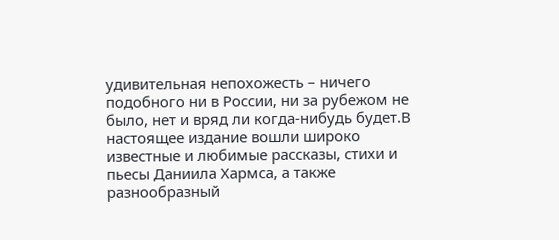удивительная непохожесть – ничего подобного ни в России, ни за рубежом не было, нет и вряд ли когда-нибудь будет.В настоящее издание вошли широко известные и любимые рассказы, стихи и пьесы Даниила Хармса, а также разнообразный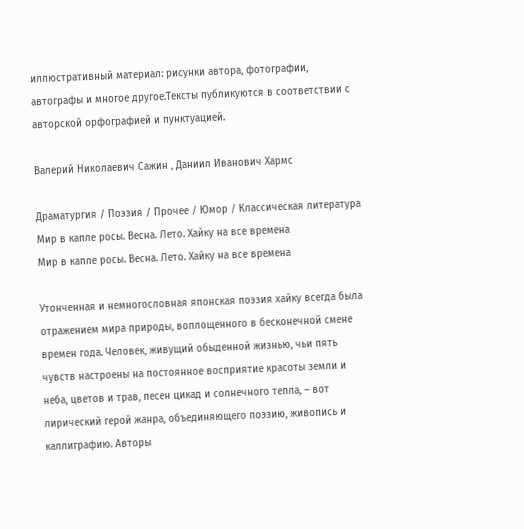иллюстративный материал: рисунки автора, фотографии, автографы и многое другое.Тексты публикуются в соответствии с авторской орфографией и пунктуацией.

Валерий Николаевич Сажин , Даниил Иванович Хармс

Драматургия / Поэзия / Прочее / Юмор / Классическая литература
Мир в капле росы. Весна. Лето. Хайку на все времена
Мир в капле росы. Весна. Лето. Хайку на все времена

Утонченная и немногословная японская поэзия хайку всегда была отражением мира природы, воплощенного в бесконечной смене времен года. Человек, живущий обыденной жизнью, чьи пять чувств настроены на постоянное восприятие красоты земли и неба, цветов и трав, песен цикад и солнечного тепла, – вот лирический герой жанра, объединяющего поэзию, живопись и каллиграфию. Авторы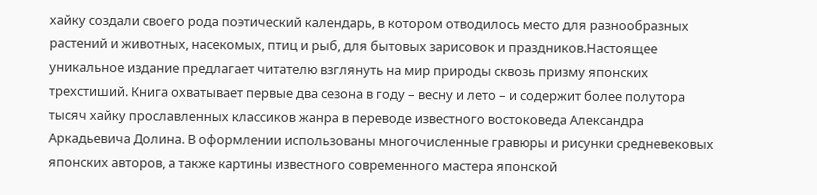хайку создали своего рода поэтический календарь, в котором отводилось место для разнообразных растений и животных, насекомых, птиц и рыб, для бытовых зарисовок и праздников.Настоящее уникальное издание предлагает читателю взглянуть на мир природы сквозь призму японских трехстиший. Книга охватывает первые два сезона в году – весну и лето – и содержит более полутора тысяч хайку прославленных классиков жанра в переводе известного востоковеда Александра Аркадьевича Долина. В оформлении использованы многочисленные гравюры и рисунки средневековых японских авторов, а также картины известного современного мастера японской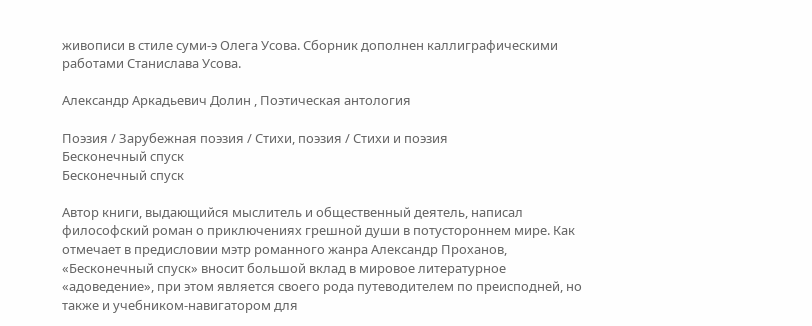живописи в стиле суми-э Олега Усова. Сборник дополнен каллиграфическими работами Станислава Усова.

Александр Аркадьевич Долин , Поэтическая антология

Поэзия / Зарубежная поэзия / Cтихи, поэзия / Стихи и поэзия
Бесконечный спуск
Бесконечный спуск

Автор книги, выдающийся мыслитель и общественный деятель, написал философский роман о приключениях грешной души в потустороннем мире. Как отмечает в предисловии мэтр романного жанра Александр Проханов, «Бесконечный спуск» вносит большой вклад в мировое литературное «адоведение», при этом является своего рода путеводителем по преисподней, но также и учебником-навигатором для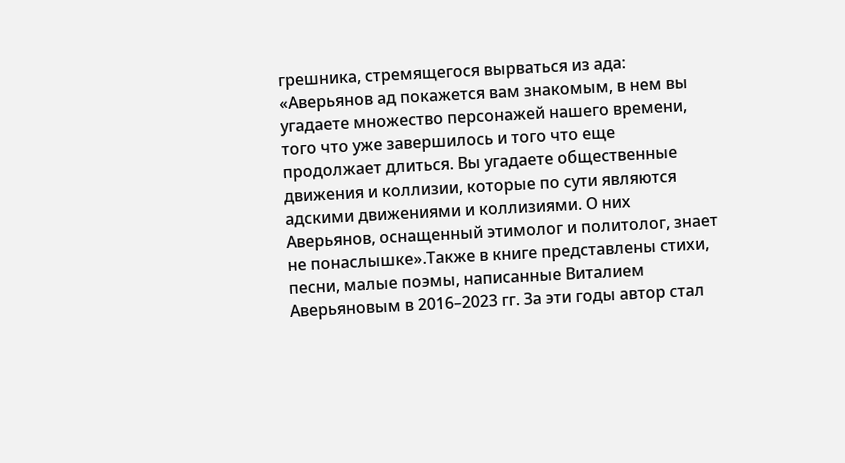грешника, стремящегося вырваться из ада: «Аверьянов ад покажется вам знакомым, в нем вы угадаете множество персонажей нашего времени, того что уже завершилось и того что еще продолжает длиться. Вы угадаете общественные движения и коллизии, которые по сути являются адскими движениями и коллизиями. О них Аверьянов, оснащенный этимолог и политолог, знает не понаслышке».Также в книге представлены стихи, песни, малые поэмы, написанные Виталием Аверьяновым в 2016–2023 гг. За эти годы автор стал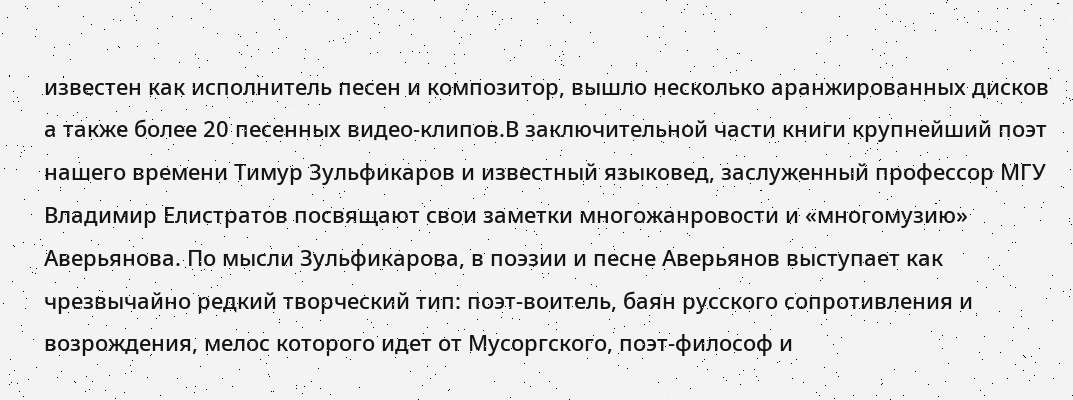известен как исполнитель песен и композитор, вышло несколько аранжированных дисков а также более 20 песенных видео-клипов.В заключительной части книги крупнейший поэт нашего времени Тимур Зульфикаров и известный языковед, заслуженный профессор МГУ Владимир Елистратов посвящают свои заметки многожанровости и «многомузию» Аверьянова. По мысли Зульфикарова, в поэзии и песне Аверьянов выступает как чрезвычайно редкий творческий тип: поэт-воитель, баян русского сопротивления и возрождения, мелос которого идет от Мусоргского, поэт-философ и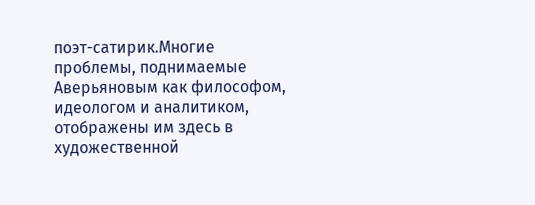поэт-сатирик.Многие проблемы, поднимаемые Аверьяновым как философом, идеологом и аналитиком, отображены им здесь в художественной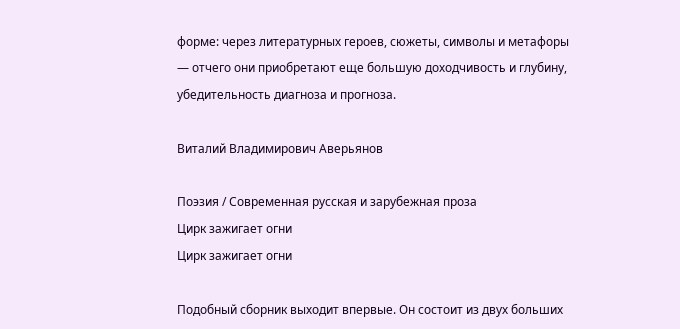форме: через литературных героев, сюжеты, символы и метафоры — отчего они приобретают еще большую доходчивость и глубину, убедительность диагноза и прогноза.

Виталий Владимирович Аверьянов

Поэзия / Современная русская и зарубежная проза
Цирк зажигает огни
Цирк зажигает огни

Подобный сборник выходит впервые. Он состоит из двух больших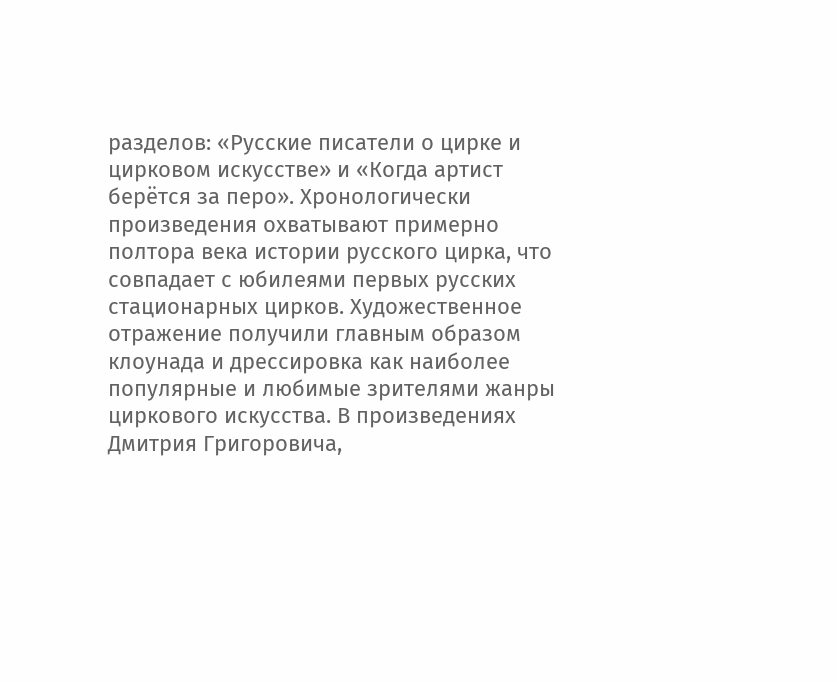разделов: «Русские писатели о цирке и цирковом искусстве» и «Когда артист берётся за перо». Хронологически произведения охватывают примерно полтора века истории русского цирка, что совпадает с юбилеями первых русских стационарных цирков. Художественное отражение получили главным образом клоунада и дрессировка как наиболее популярные и любимые зрителями жанры циркового искусства. В произведениях Дмитрия Григоровича,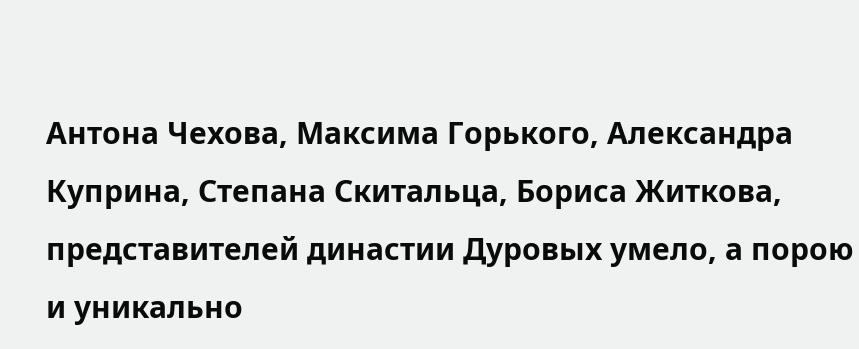Антона Чехова, Максима Горького, Александра Куприна, Степана Скитальца, Бориса Житкова, представителей династии Дуровых умело, а порою и уникально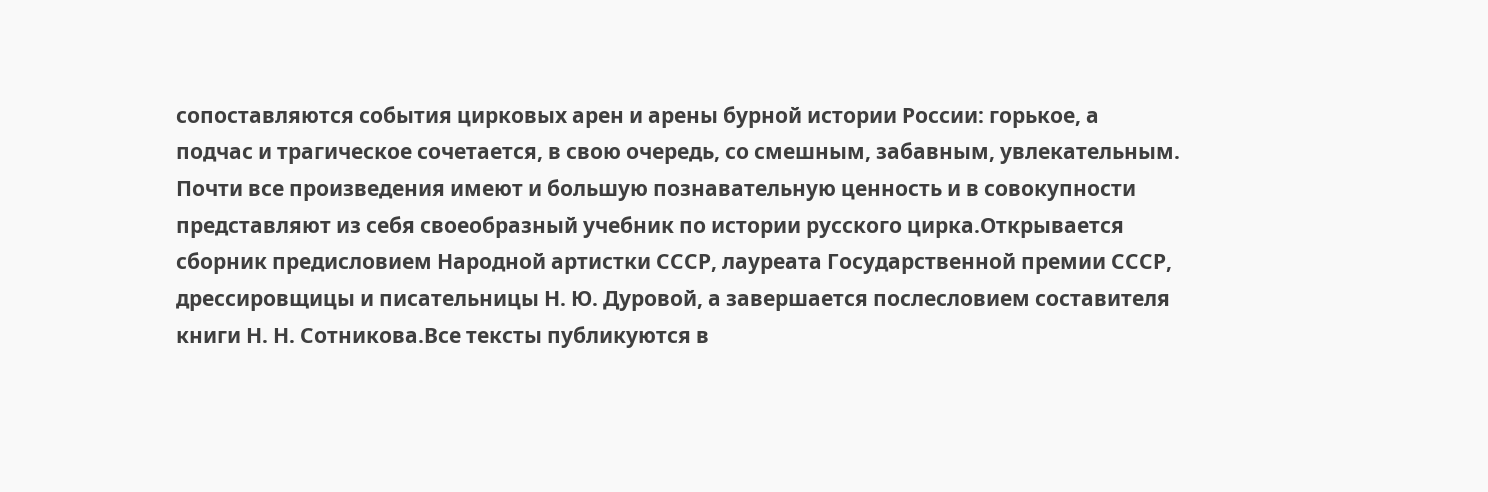сопоставляются события цирковых арен и арены бурной истории России: горькое, а подчас и трагическое сочетается, в свою очередь, со смешным, забавным, увлекательным. Почти все произведения имеют и большую познавательную ценность и в совокупности представляют из себя своеобразный учебник по истории русского цирка.Открывается сборник предисловием Народной артистки СССР, лауреата Государственной премии СССР, дрессировщицы и писательницы Н. Ю. Дуровой, а завершается послесловием составителя книги Н. Н. Сотникова.Все тексты публикуются в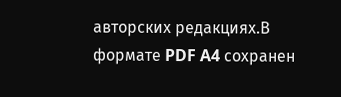авторских редакциях.В формате PDF A4 сохранен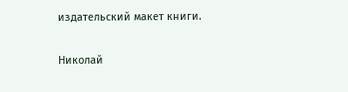издательский макет книги.

Николай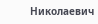Николаевич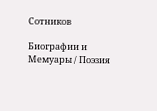Сотников

Биографии и Мемуары / Поэзия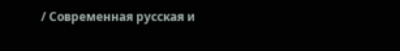/ Современная русская и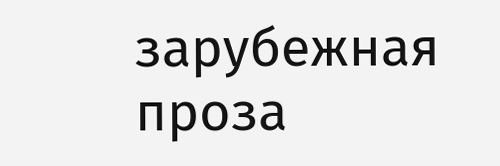зарубежная проза